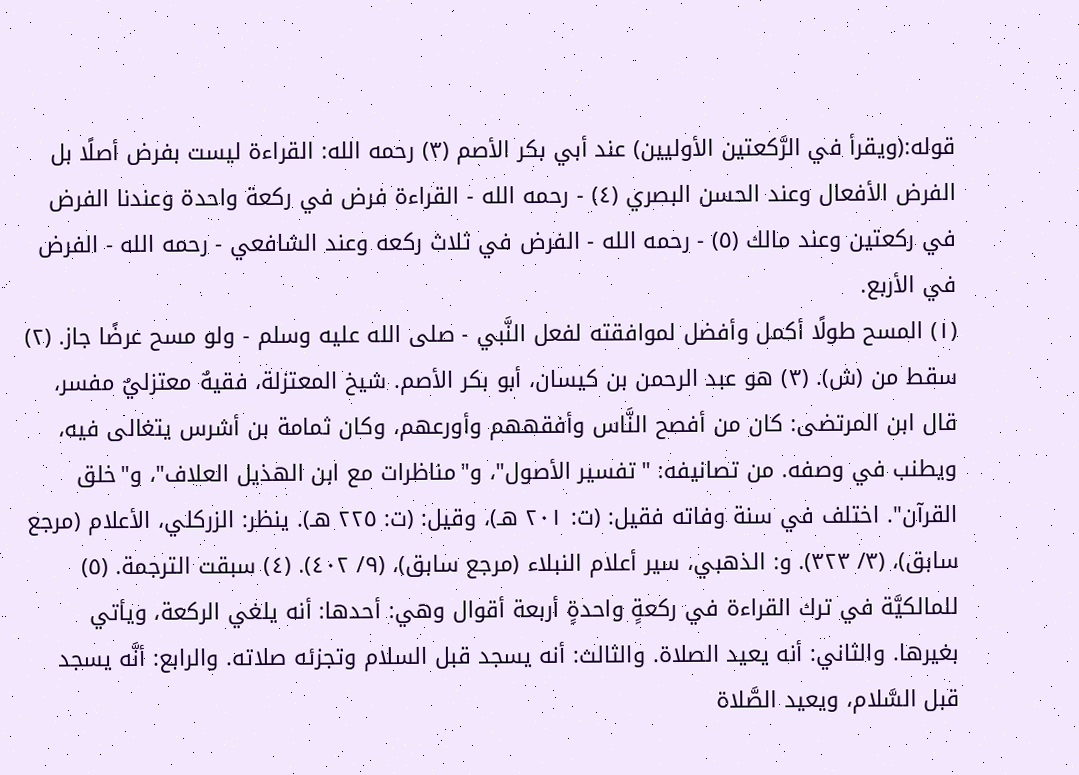قوله:(ويقرأ في الرَّكعتين الأوليين) عند أبي بكر الأصم (٣) رحمه الله: القراءة ليست بفرض أصلًا بل الفرض الأفعال وعند الحسن البصري (٤) - رحمه الله - القراءة فرض في ركعة واحدة وعندنا الفرض في ركعتين وعند مالك (٥) - رحمه الله - الفرض في ثلاث ركعه وعند الشافعي - رحمه الله - الفرض في الأربع.
(١) المسح طولًا أكمل وأفضل لموافقته لفعل النَّبي - صلى الله عليه وسلم - ولو مسح عرضًا جاز. (٢) سقط من (ش). (٣) هو عبد الرحمن بن كيسان، أبو بكر الأصم. شيخ المعتزلة، فقيهٌ معتزليٌ مفسر، قال ابن المرتضى: كان من أفصح النَّاس وأفقههم وأورعهم، وكان ثمامة بن أشرس يتغالى فيه، ويطنب في وصفه. من تصانيفه: "تفسير الأصول"، و"مناظرات مع ابن الهذيل العلاف"، و"خلق القرآن". اختلف في سنة وفاته فقيل: (ت: ٢٠١ هـ)، وقيل: (ت: ٢٢٥ هـ). ينظر: الزركلي، الأعلام (مرجع سابق)، (٣/ ٣٢٣). و: الذهبي، سير أعلام النبلاء (مرجع سابق)، (٩/ ٤٠٢). (٤) سبقت الترجمة. (٥) للمالكيَّة في ترك القراءة في ركعةٍ واحدةٍ أربعة أقوال وهي: أحدها: أنه يلغي الركعة، ويأتي بغيرها. والثاني: أنه يعيد الصلاة. والثالث: أنه يسجد قبل السلام وتجزئه صلاته. والرابع: أنَّه يسجد قبل السَّلام، ويعيد الصَّلاة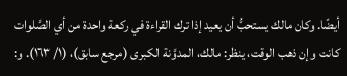أيضًا. وكان مالك يستحبُّ أن يعيد إذا ترك القراءة في ركعة واحدة من أي الصَّلوات كانت وإن ذهب الوقت، ينظر: مالك، المدوَّنة الكبرى (مرجع سابق)، (١/ ١٦٣). و: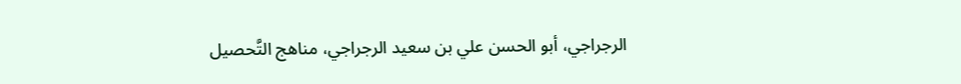الرجراجي، أبو الحسن علي بن سعيد الرجراجي، مناهج التَّحصيل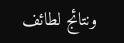ونتائج لطائف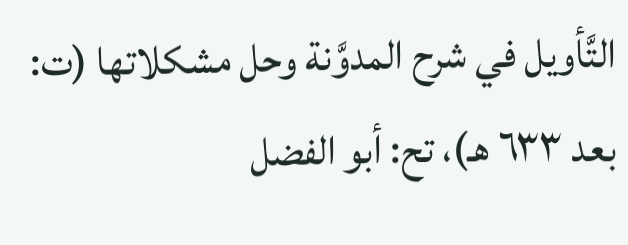التَّأويل في شرح المدوَّنة وحل مشكلاتها (ت: بعد ٦٣٣ هـ)، تح: أبو الفضل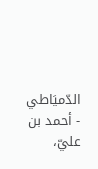الدّميَاطي - أحمد بن عليّ،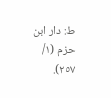ط: دار ابن حزم (١/ ٢٥٧).